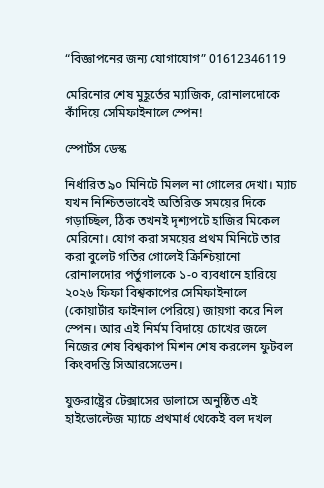“বিজ্ঞাপনের জন্য যোগাযোগ” 01612346119

মেরিনোর শেষ মুহূর্তের ম্যাজিক, রোনালদোকে কাঁদিয়ে সেমিফাইনালে স্পেন!

স্পোর্টস ডেস্ক

নির্ধারিত ৯০ মিনিটে মিলল না গোলের দেখা। ম্যাচ যখন নিশ্চিতভাবেই অতিরিক্ত সময়ের দিকে গড়াচ্ছিল, ঠিক তখনই দৃশ্যপটে হাজির মিকেল মেরিনো। যোগ করা সময়ের প্রথম মিনিটে তার করা বুলেট গতির গোলেই ক্রিশ্চিয়ানো রোনালদোর পর্তুগালকে ১-০ ব্যবধানে হারিয়ে ২০২৬ ফিফা বিশ্বকাপের সেমিফাইনালে (কোয়ার্টার ফাইনাল পেরিয়ে) জায়গা করে নিল স্পেন। আর এই নির্মম বিদায়ে চোখের জলে নিজের শেষ বিশ্বকাপ মিশন শেষ করলেন ফুটবল কিংবদন্তি সিআরসেভেন।

যুক্তরাষ্ট্রের টেক্সাসের ডালাসে অনুষ্ঠিত এই হাইভোল্টেজ ম্যাচে প্রথমার্ধ থেকেই বল দখল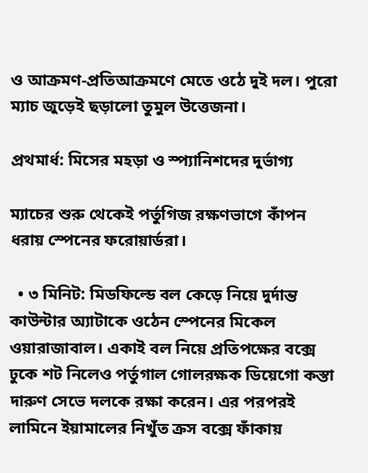ও আক্রমণ-প্রতিআক্রমণে মেতে ওঠে দুই দল। পুরো ম্যাচ জুড়েই ছড়ালো তুমুল উত্তেজনা।

প্রথমার্ধ: মিসের মহড়া ও স্প্যানিশদের দুর্ভাগ্য

ম্যাচের শুরু থেকেই পর্তুগিজ রক্ষণভাগে কাঁপন ধরায় স্পেনের ফরোয়ার্ডরা।

  • ৩ মিনিট: মিডফিল্ডে বল কেড়ে নিয়ে দুর্দান্ত কাউন্টার অ্যাটাকে ওঠেন স্পেনের মিকেল ওয়ারাজাবাল। একাই বল নিয়ে প্রতিপক্ষের বক্সে ঢুকে শট নিলেও পর্তুগাল গোলরক্ষক ডিয়েগো কস্তা দারুণ সেভে দলকে রক্ষা করেন। এর পরপরই লামিনে ইয়ামালের নিখুঁত ক্রস বক্সে ফাঁকায়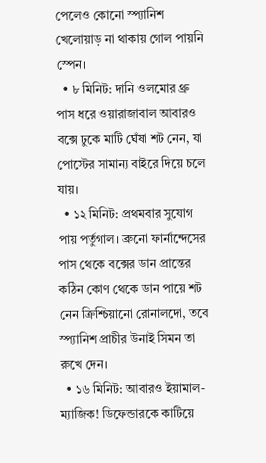পেলেও কোনো স্প্যানিশ খেলোয়াড় না থাকায় গোল পায়নি স্পেন।
  • ৮ মিনিট: দানি ওলমোর থ্রু পাস ধরে ওয়ারাজাবাল আবারও বক্সে ঢুকে মাটি ঘেঁষা শট নেন, যা পোস্টের সামান্য বাইরে দিয়ে চলে যায়।
  • ১২ মিনিট: প্রথমবার সুযোগ পায় পর্তুগাল। ব্রুনো ফার্নান্দেসের পাস থেকে বক্সের ডান প্রান্তের কঠিন কোণ থেকে ডান পায়ে শট নেন ক্রিশ্চিয়ানো রোনালদো, তবে স্প্যানিশ প্রাচীর উনাই সিমন তা রুখে দেন।
  • ১৬ মিনিট: আবারও ইয়ামাল-ম্যাজিক! ডিফেন্ডারকে কাটিয়ে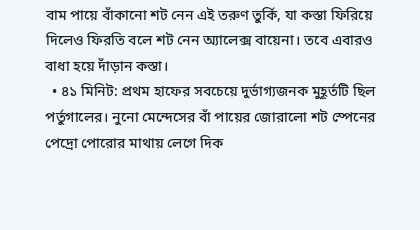বাম পায়ে বাঁকানো শট নেন এই তরুণ তুর্কি, যা কস্তা ফিরিয়ে দিলেও ফিরতি বলে শট নেন অ্যালেক্স বায়েনা। তবে এবারও বাধা হয়ে দাঁড়ান কস্তা।
  • ৪১ মিনিট: প্রথম হাফের সবচেয়ে দুর্ভাগ্যজনক মুহূর্তটি ছিল পর্তুগালের। নুনো মেন্দেসের বাঁ পায়ের জোরালো শট স্পেনের পেদ্রো পোরোর মাথায় লেগে দিক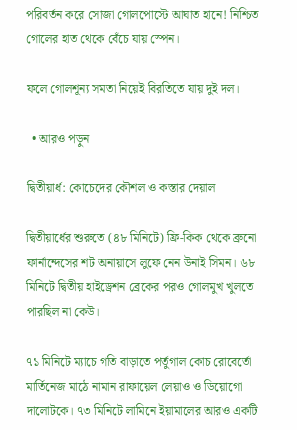পরিবর্তন করে সোজা গোলপোস্টে আঘাত হানে! নিশ্চিত গোলের হাত থেকে বেঁচে যায় স্পেন।

ফলে গোলশূন্য সমতা নিয়েই বিরতিতে যায় দুই দল।

  • আরও পড়ুন

দ্বিতীয়ার্ধ: কোচেদের কৌশল ও কস্তার দেয়াল

দ্বিতীয়ার্ধের শুরুতে (৪৮ মিনিটে) ফ্রি-কিক থেকে ব্রুনো ফার্নান্দেসের শট অনায়াসে লুফে নেন উনাই সিমন। ৬৮ মিনিটে দ্বিতীয় হাইড্রেশন ব্রেকের পরও গোলমুখ খুলতে পারছিল না কেউ।

৭১ মিনিটে ম্যাচে গতি বাড়াতে পর্তুগাল কোচ রোবের্তো মার্তিনেজ মাঠে নামান রাফায়েল লেয়াও ও ডিয়োগো দালোটকে। ৭৩ মিনিটে লামিনে ইয়ামালের আরও একটি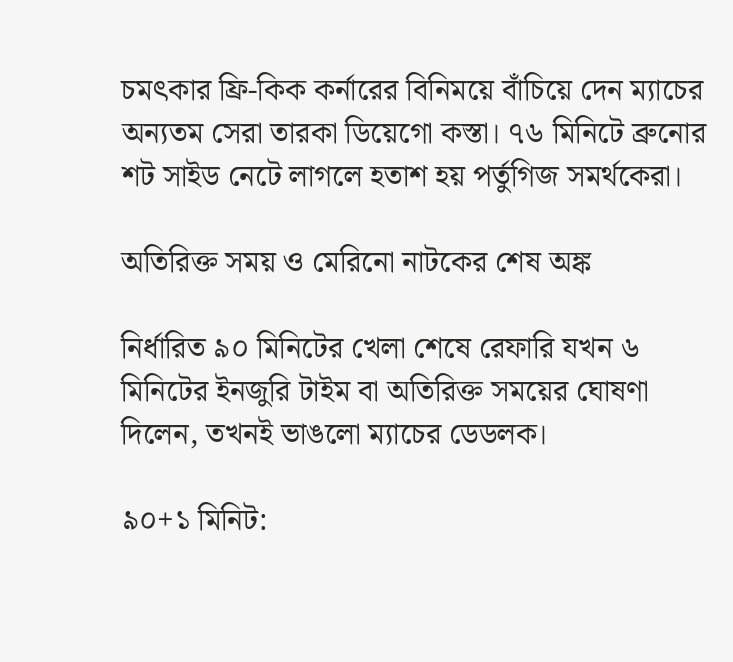চমৎকার ফ্রি-কিক কর্নারের বিনিময়ে বাঁচিয়ে দেন ম্যাচের অন্যতম সেরা তারকা ডিয়েগো কস্তা। ৭৬ মিনিটে ব্রুনোর শট সাইড নেটে লাগলে হতাশ হয় পর্তুগিজ সমর্থকেরা।

অতিরিক্ত সময় ও মেরিনো নাটকের শেষ অঙ্ক

নির্ধারিত ৯০ মিনিটের খেলা শেষে রেফারি যখন ৬ মিনিটের ইনজুরি টাইম বা অতিরিক্ত সময়ের ঘোষণা দিলেন, তখনই ভাঙলো ম্যাচের ডেডলক।

৯০+১ মিনিট: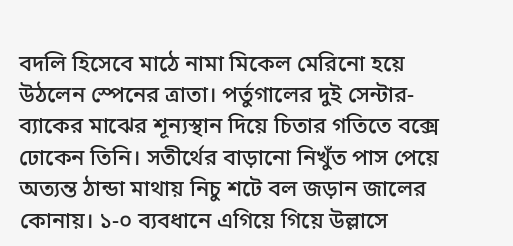বদলি হিসেবে মাঠে নামা মিকেল মেরিনো হয়ে উঠলেন স্পেনের ত্রাতা। পর্তুগালের দুই সেন্টার-ব্যাকের মাঝের শূন্যস্থান দিয়ে চিতার গতিতে বক্সে ঢোকেন তিনি। সতীর্থের বাড়ানো নিখুঁত পাস পেয়ে অত্যন্ত ঠান্ডা মাথায় নিচু শটে বল জড়ান জালের কোনায়। ১-০ ব্যবধানে এগিয়ে গিয়ে উল্লাসে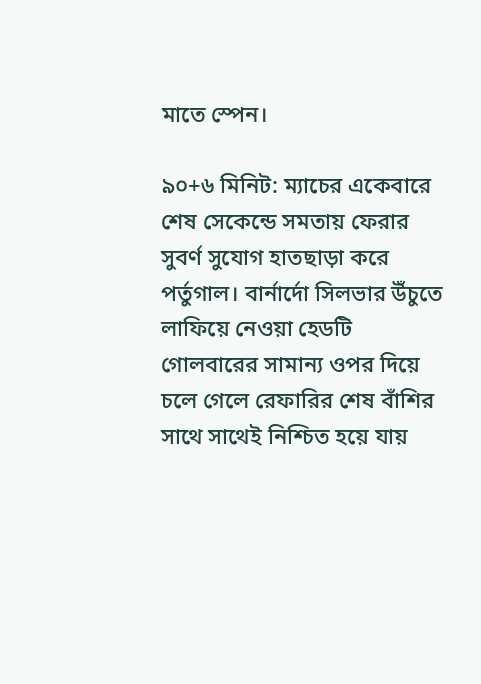মাতে স্পেন।

৯০+৬ মিনিট: ম্যাচের একেবারে শেষ সেকেন্ডে সমতায় ফেরার সুবর্ণ সুযোগ হাতছাড়া করে পর্তুগাল। বার্নার্দো সিলভার উঁচুতে লাফিয়ে নেওয়া হেডটি গোলবারের সামান্য ওপর দিয়ে চলে গেলে রেফারির শেষ বাঁশির সাথে সাথেই নিশ্চিত হয়ে যায়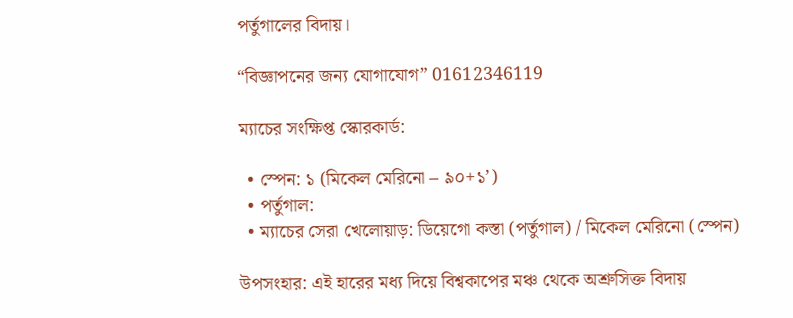পর্তুগালের বিদায়।

“বিজ্ঞাপনের জন্য যোগাযোগ” 01612346119

ম্যাচের সংক্ষিপ্ত স্কোরকার্ড:

  • স্পেন: ১ (মিকেল মেরিনো – ৯০+১’)
  • পর্তুগাল:
  • ম্যাচের সেরা খেলোয়াড়: ডিয়েগো কস্তা (পর্তুগাল) / মিকেল মেরিনো (স্পেন)

উপসংহার: এই হারের মধ্য দিয়ে বিশ্বকাপের মঞ্চ থেকে অশ্রুসিক্ত বিদায়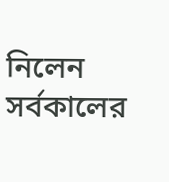নিলেন সর্বকালের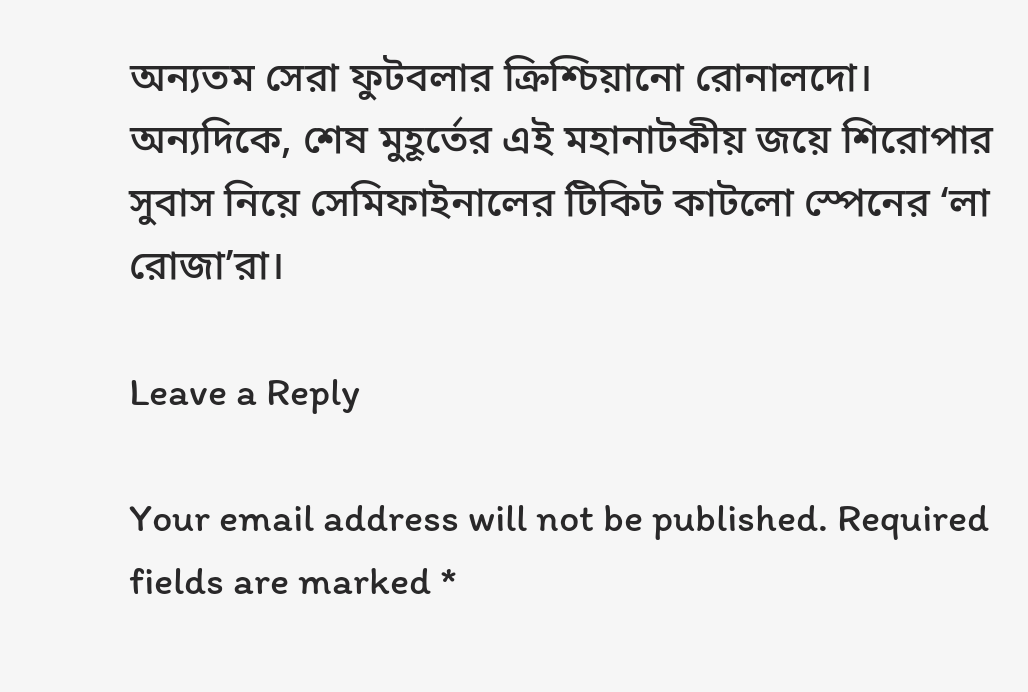অন্যতম সেরা ফুটবলার ক্রিশ্চিয়ানো রোনালদো। অন্যদিকে, শেষ মুহূর্তের এই মহানাটকীয় জয়ে শিরোপার সুবাস নিয়ে সেমিফাইনালের টিকিট কাটলো স্পেনের ‘লা রোজা’রা।

Leave a Reply

Your email address will not be published. Required fields are marked *